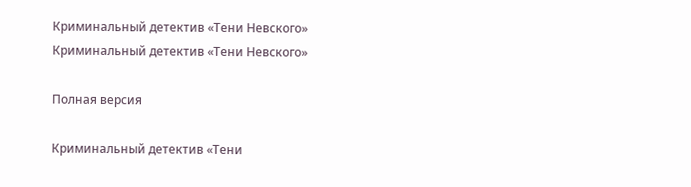Криминальный детектив «Тени Невского»
Криминальный детектив «Тени Невского»

Полная версия

Криминальный детектив «Тени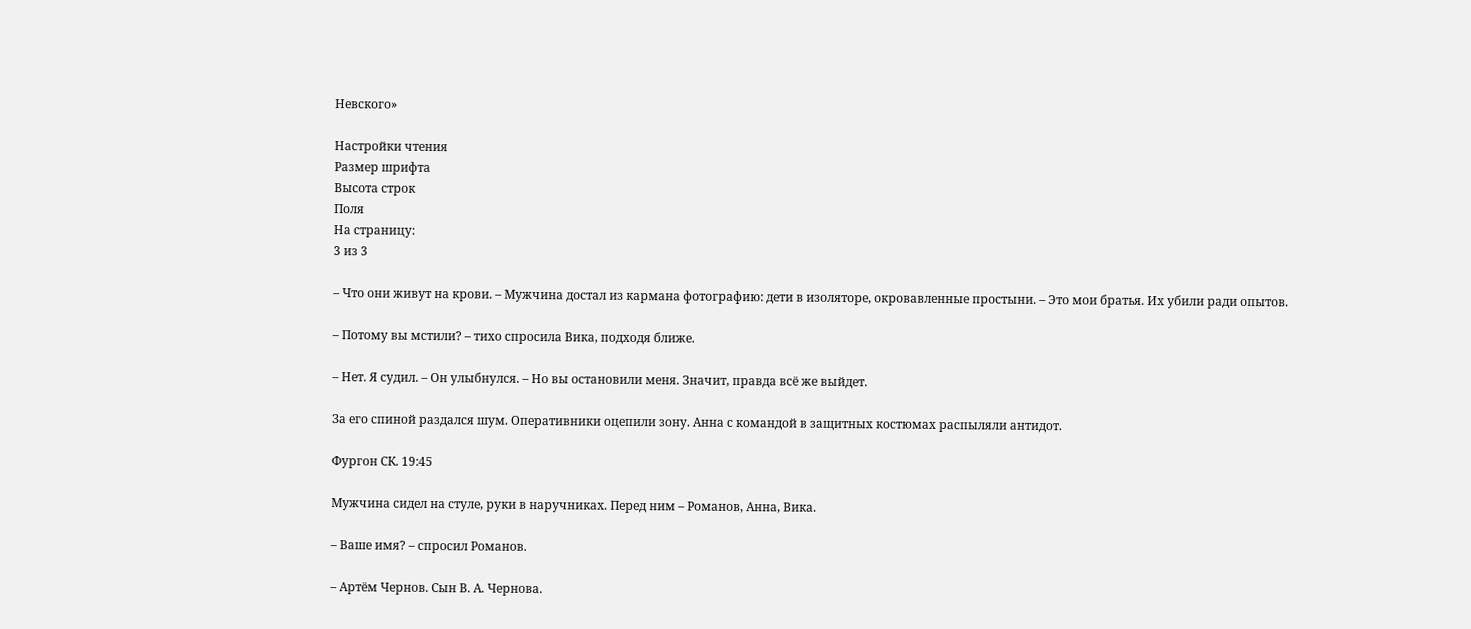Невского»

Настройки чтения
Размер шрифта
Высота строк
Поля
На страницу:
3 из 3

– Что они живут на крови. – Мужчина достал из кармана фотографию: дети в изоляторе, окровавленные простыни. – Это мои братья. Их убили ради опытов.

– Потому вы мстили? – тихо спросила Вика, подходя ближе.

– Нет. Я судил. – Он улыбнулся. – Но вы остановили меня. Значит, правда всё же выйдет.

За его спиной раздался шум. Оперативники оцепили зону. Анна с командой в защитных костюмах распыляли антидот.

Фургон СК. 19:45

Мужчина сидел на стуле, руки в наручниках. Перед ним – Романов, Анна, Вика.

– Ваше имя? – спросил Романов.

– Артём Чернов. Сын В. А. Чернова.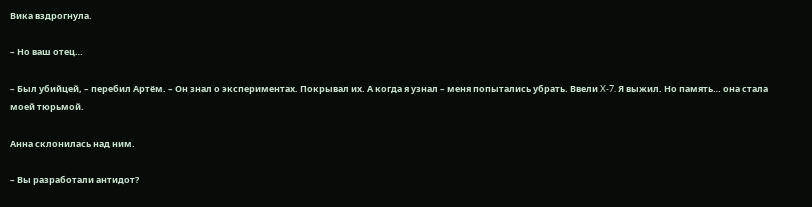Вика вздрогнула.

– Но ваш отец…

– Был убийцей, – перебил Артём. – Он знал о экспериментах. Покрывал их. А когда я узнал – меня попытались убрать. Ввели X‑7. Я выжил. Но память… она стала моей тюрьмой.

Анна склонилась над ним.

– Вы разработали антидот?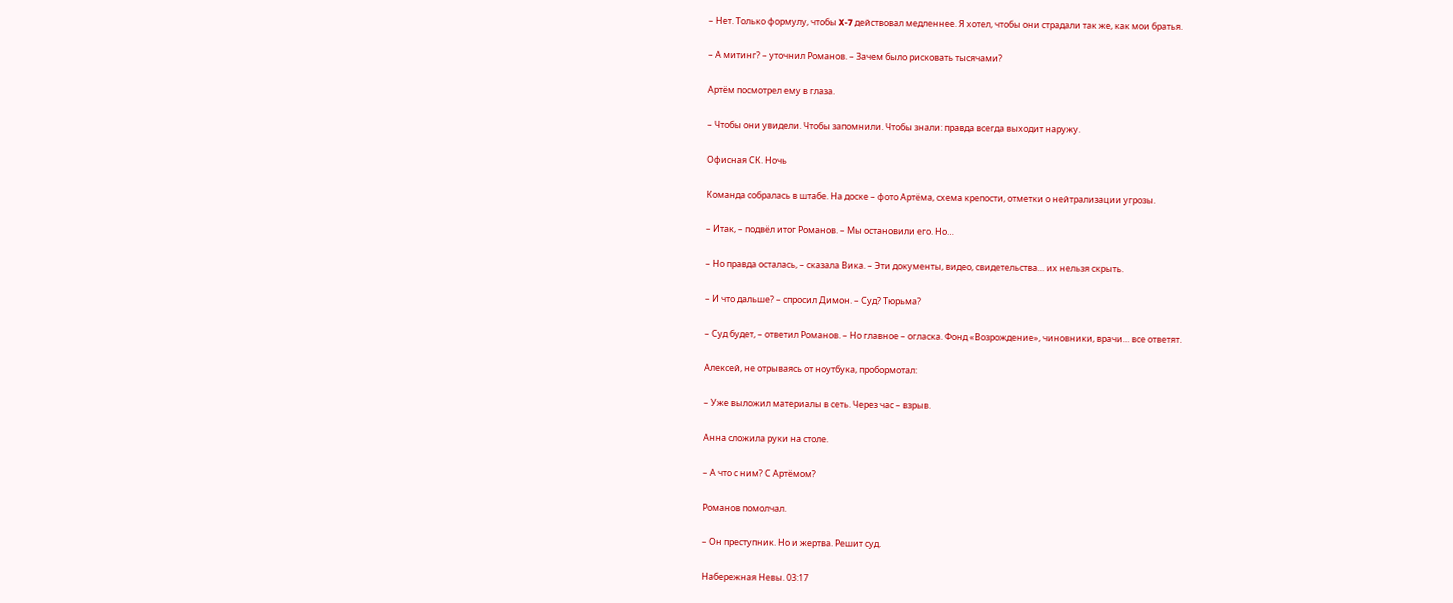– Нет. Только формулу, чтобы X‑7 действовал медленнее. Я хотел, чтобы они страдали так же, как мои братья.

– А митинг? – уточнил Романов. – Зачем было рисковать тысячами?

Артём посмотрел ему в глаза.

– Чтобы они увидели. Чтобы запомнили. Чтобы знали: правда всегда выходит наружу.

Офисная СК. Ночь

Команда собралась в штабе. На доске – фото Артёма, схема крепости, отметки о нейтрализации угрозы.

– Итак, – подвёл итог Романов. – Мы остановили его. Но…

– Но правда осталась, – сказала Вика. – Эти документы, видео, свидетельства… их нельзя скрыть.

– И что дальше? – спросил Димон. – Суд? Тюрьма?

– Суд будет, – ответил Романов. – Но главное – огласка. Фонд «Возрождение», чиновники, врачи… все ответят.

Алексей, не отрываясь от ноутбука, пробормотал:

– Уже выложил материалы в сеть. Через час – взрыв.

Анна сложила руки на столе.

– А что с ним? С Артёмом?

Романов помолчал.

– Он преступник. Но и жертва. Решит суд.

Набережная Невы. 03:17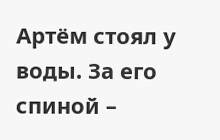Артём стоял у воды. За его спиной –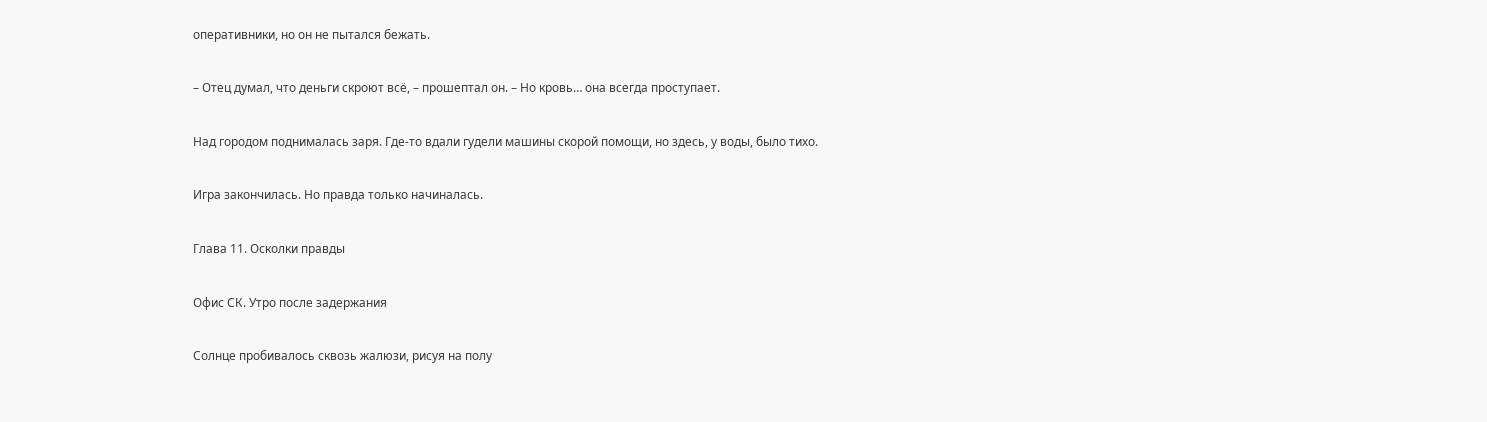оперативники, но он не пытался бежать.

– Отец думал, что деньги скроют всё, – прошептал он. – Но кровь… она всегда проступает.

Над городом поднималась заря. Где‑то вдали гудели машины скорой помощи, но здесь, у воды, было тихо.

Игра закончилась. Но правда только начиналась.

Глава 11. Осколки правды

Офис СК. Утро после задержания

Солнце пробивалось сквозь жалюзи, рисуя на полу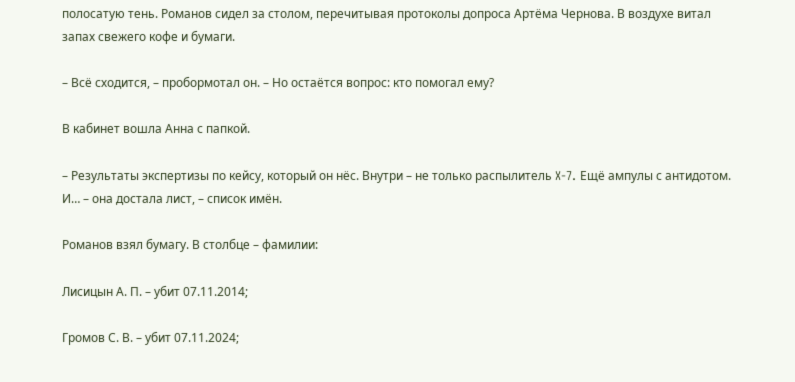полосатую тень. Романов сидел за столом, перечитывая протоколы допроса Артёма Чернова. В воздухе витал запах свежего кофе и бумаги.

– Всё сходится, – пробормотал он. – Но остаётся вопрос: кто помогал ему?

В кабинет вошла Анна с папкой.

– Результаты экспертизы по кейсу, который он нёс. Внутри – не только распылитель X‑7. Ещё ампулы с антидотом. И… – она достала лист, – список имён.

Романов взял бумагу. В столбце – фамилии:

Лисицын А. П. – убит 07.11.2014;

Громов С. В. – убит 07.11.2024;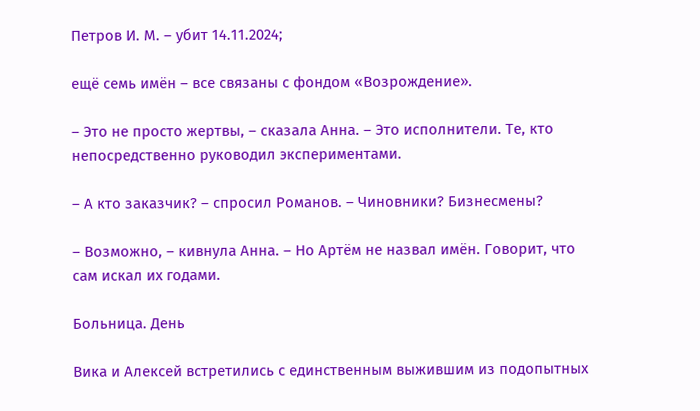Петров И. М. – убит 14.11.2024;

ещё семь имён – все связаны с фондом «Возрождение».

– Это не просто жертвы, – сказала Анна. – Это исполнители. Те, кто непосредственно руководил экспериментами.

– А кто заказчик? – спросил Романов. – Чиновники? Бизнесмены?

– Возможно, – кивнула Анна. – Но Артём не назвал имён. Говорит, что сам искал их годами.

Больница. День

Вика и Алексей встретились с единственным выжившим из подопытных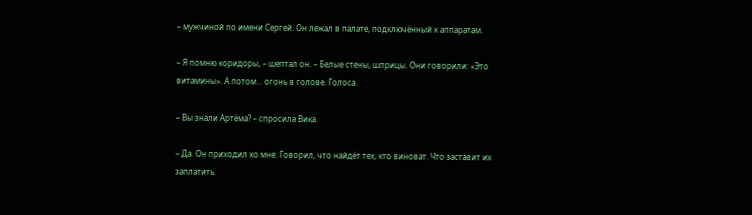– мужчиной по имени Сергей. Он лежал в палате, подключённый к аппаратам.

– Я помню коридоры, – шептал он. – Белые стены, шприцы. Они говорили: «Это витамины». А потом… огонь в голове. Голоса.

– Вы знали Артёма? – спросила Вика.

– Да. Он приходил ко мне. Говорил, что найдёт тех, кто виноват. Что заставит их заплатить.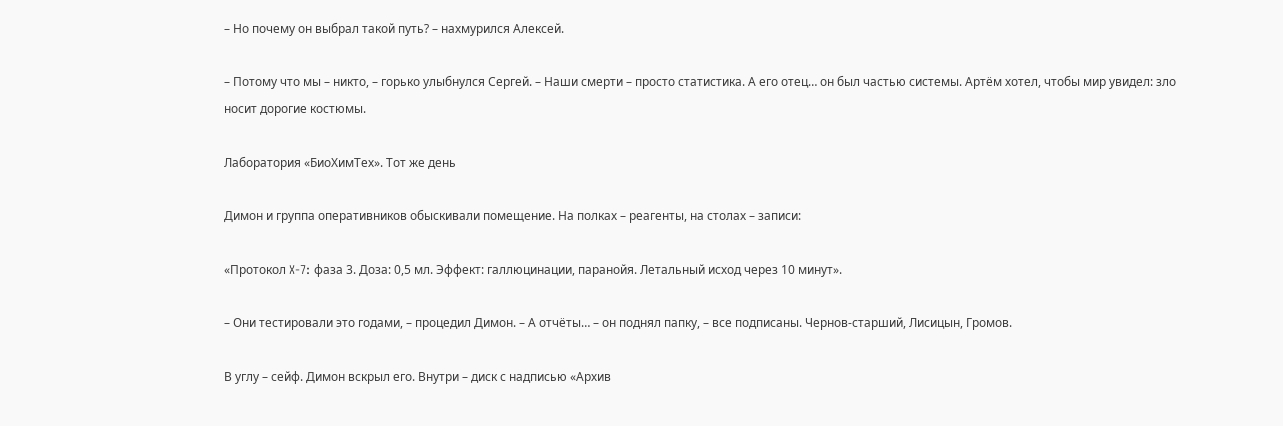– Но почему он выбрал такой путь? – нахмурился Алексей.

– Потому что мы – никто, – горько улыбнулся Сергей. – Наши смерти – просто статистика. А его отец… он был частью системы. Артём хотел, чтобы мир увидел: зло носит дорогие костюмы.

Лаборатория «БиоХимТех». Тот же день

Димон и группа оперативников обыскивали помещение. На полках – реагенты, на столах – записи:

«Протокол X‑7: фаза 3. Доза: 0,5 мл. Эффект: галлюцинации, паранойя. Летальный исход через 10 минут».

– Они тестировали это годами, – процедил Димон. – А отчёты… – он поднял папку, – все подписаны. Чернов‑старший, Лисицын, Громов.

В углу – сейф. Димон вскрыл его. Внутри – диск с надписью «Архив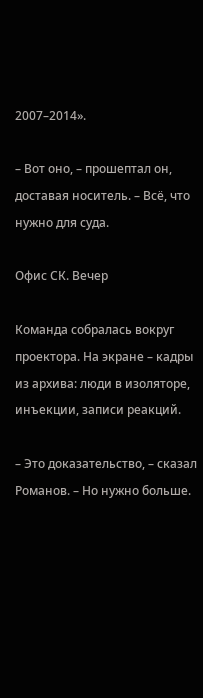2007–2014».

– Вот оно, – прошептал он, доставая носитель. – Всё, что нужно для суда.

Офис СК. Вечер

Команда собралась вокруг проектора. На экране – кадры из архива: люди в изоляторе, инъекции, записи реакций.

– Это доказательство, – сказал Романов. – Но нужно больше.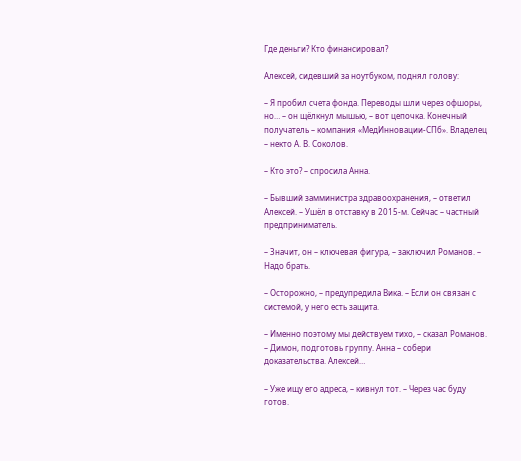Где деньги? Кто финансировал?

Алексей, сидевший за ноутбуком, поднял голову:

– Я пробил счета фонда. Переводы шли через офшоры, но… – он щёлкнул мышью, – вот цепочка. Конечный получатель – компания «МедИнновации‑СПб». Владелец – некто А. В. Соколов.

– Кто это? – спросила Анна.

– Бывший замминистра здравоохранения, – ответил Алексей. – Ушёл в отставку в 2015‑м. Сейчас – частный предприниматель.

– Значит, он – ключевая фигура, – заключил Романов. – Надо брать.

– Осторожно, – предупредила Вика. – Если он связан с системой, у него есть защита.

– Именно поэтому мы действуем тихо, – сказал Романов. – Димон, подготовь группу. Анна – собери доказательства. Алексей…

– Уже ищу его адреса, – кивнул тот. – Через час буду готов.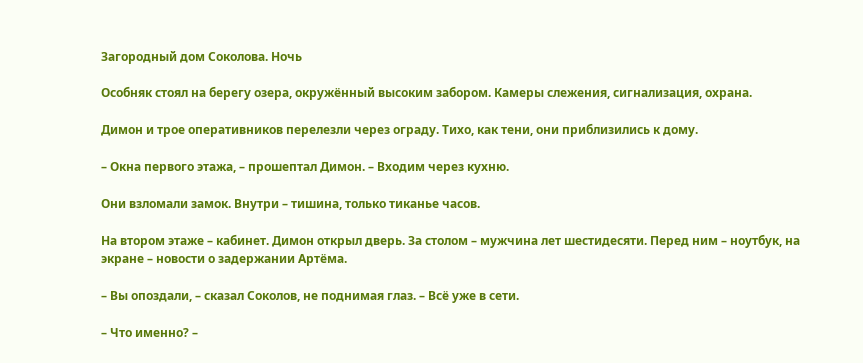Загородный дом Соколова. Ночь

Особняк стоял на берегу озера, окружённый высоким забором. Камеры слежения, сигнализация, охрана.

Димон и трое оперативников перелезли через ограду. Тихо, как тени, они приблизились к дому.

– Окна первого этажа, – прошептал Димон. – Входим через кухню.

Они взломали замок. Внутри – тишина, только тиканье часов.

На втором этаже – кабинет. Димон открыл дверь. За столом – мужчина лет шестидесяти. Перед ним – ноутбук, на экране – новости о задержании Артёма.

– Вы опоздали, – сказал Соколов, не поднимая глаз. – Всё уже в сети.

– Что именно? –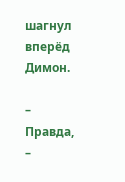шагнул вперёд Димон.

– Правда, –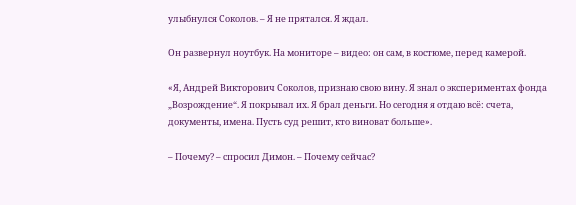улыбнулся Соколов. – Я не прятался. Я ждал.

Он развернул ноутбук. На мониторе – видео: он сам, в костюме, перед камерой.

«Я, Андрей Викторович Соколов, признаю свою вину. Я знал о экспериментах фонда „Возрождение“. Я покрывал их. Я брал деньги. Но сегодня я отдаю всё: счета, документы, имена. Пусть суд решит, кто виноват больше».

– Почему? – спросил Димон. – Почему сейчас?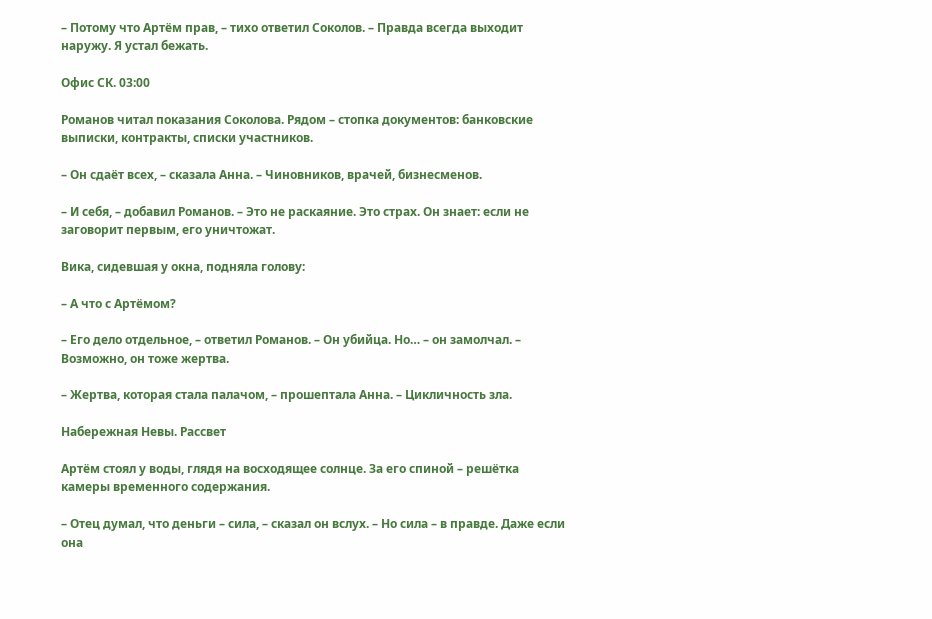– Потому что Артём прав, – тихо ответил Соколов. – Правда всегда выходит наружу. Я устал бежать.

Офис СК. 03:00

Романов читал показания Соколова. Рядом – стопка документов: банковские выписки, контракты, списки участников.

– Он сдаёт всех, – сказала Анна. – Чиновников, врачей, бизнесменов.

– И себя, – добавил Романов. – Это не раскаяние. Это страх. Он знает: если не заговорит первым, его уничтожат.

Вика, сидевшая у окна, подняла голову:

– А что с Артёмом?

– Его дело отдельное, – ответил Романов. – Он убийца. Но… – он замолчал. – Возможно, он тоже жертва.

– Жертва, которая стала палачом, – прошептала Анна. – Цикличность зла.

Набережная Невы. Рассвет

Артём стоял у воды, глядя на восходящее солнце. За его спиной – решётка камеры временного содержания.

– Отец думал, что деньги – сила, – сказал он вслух. – Но сила – в правде. Даже если она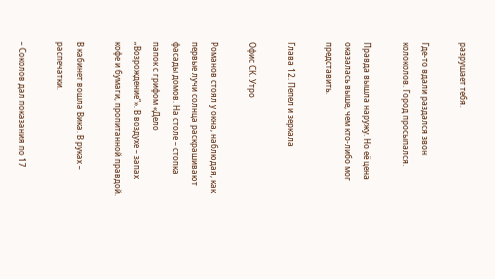разрушает тебя.

Где‑то вдали раздался звон колоколов. Город просыпался.

Правда вышла наружу. Но её цена оказалась выше, чем кто‑либо мог представить.

Глава 12. Пепел и зеркала

Офис СК. Утро

Романов стоял у окна, наблюдая, как первые лучи солнца раскрашивают фасады домов. На столе – стопка папок с грифом «Дело „Возрождение“». В воздухе – запах кофе и бумаги, пропитанной правдой.

В кабинет вошла Вика. В руках – распечатки.

– Соколов дал показания по 17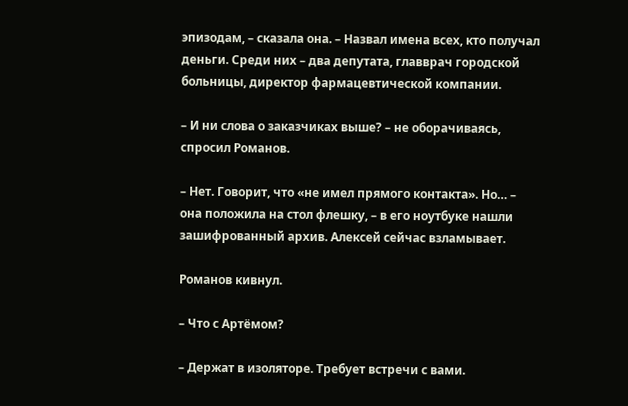эпизодам, – сказала она. – Назвал имена всех, кто получал деньги. Среди них – два депутата, главврач городской больницы, директор фармацевтической компании.

– И ни слова о заказчиках выше? – не оборачиваясь, спросил Романов.

– Нет. Говорит, что «не имел прямого контакта». Но… – она положила на стол флешку, – в его ноутбуке нашли зашифрованный архив. Алексей сейчас взламывает.

Романов кивнул.

– Что с Артёмом?

– Держат в изоляторе. Требует встречи с вами.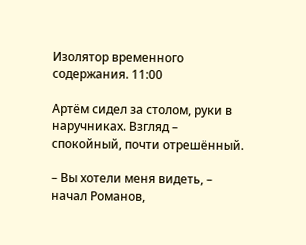Изолятор временного содержания. 11:00

Артём сидел за столом, руки в наручниках. Взгляд – спокойный, почти отрешённый.

– Вы хотели меня видеть, – начал Романов,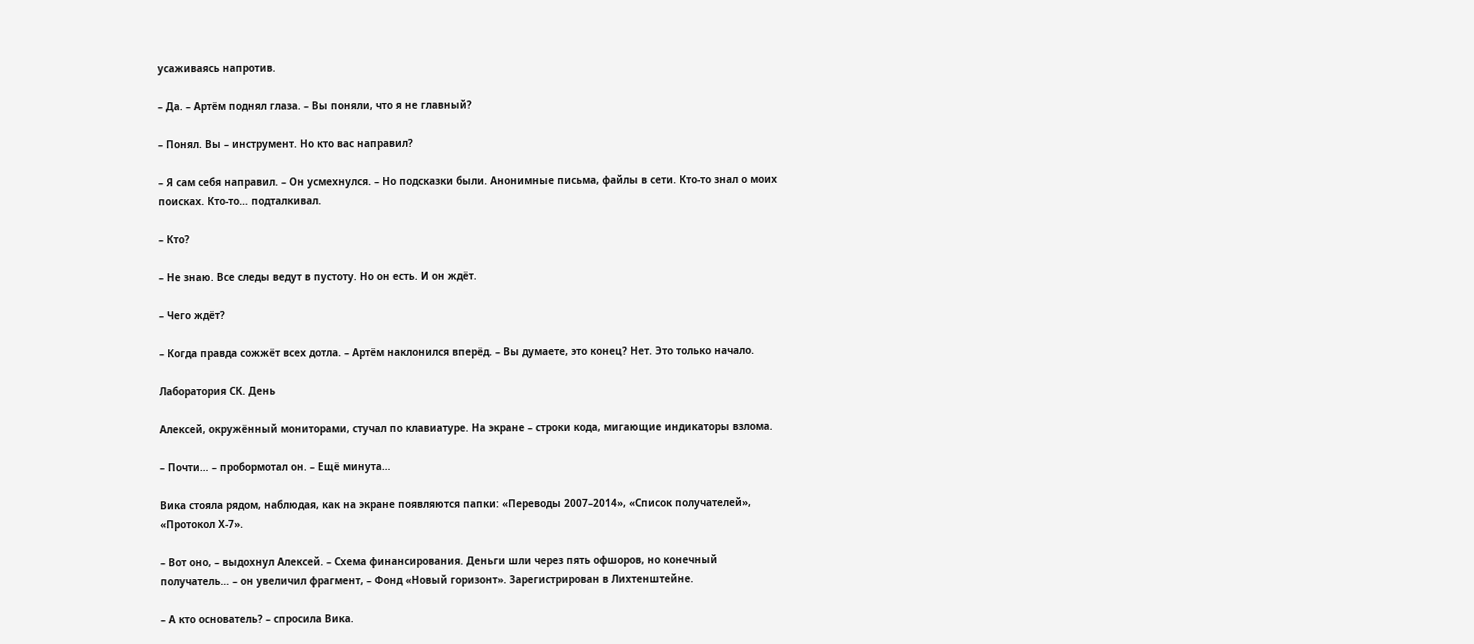усаживаясь напротив.

– Да. – Артём поднял глаза. – Вы поняли, что я не главный?

– Понял. Вы – инструмент. Но кто вас направил?

– Я сам себя направил. – Он усмехнулся. – Но подсказки были. Анонимные письма, файлы в сети. Кто‑то знал о моих поисках. Кто‑то… подталкивал.

– Кто?

– Не знаю. Все следы ведут в пустоту. Но он есть. И он ждёт.

– Чего ждёт?

– Когда правда сожжёт всех дотла. – Артём наклонился вперёд. – Вы думаете, это конец? Нет. Это только начало.

Лаборатория СК. День

Алексей, окружённый мониторами, стучал по клавиатуре. На экране – строки кода, мигающие индикаторы взлома.

– Почти… – пробормотал он. – Ещё минута…

Вика стояла рядом, наблюдая, как на экране появляются папки: «Переводы 2007–2014», «Список получателей», «Протокол X‑7».

– Вот оно, – выдохнул Алексей. – Схема финансирования. Деньги шли через пять офшоров, но конечный получатель… – он увеличил фрагмент, – Фонд «Новый горизонт». Зарегистрирован в Лихтенштейне.

– А кто основатель? – спросила Вика.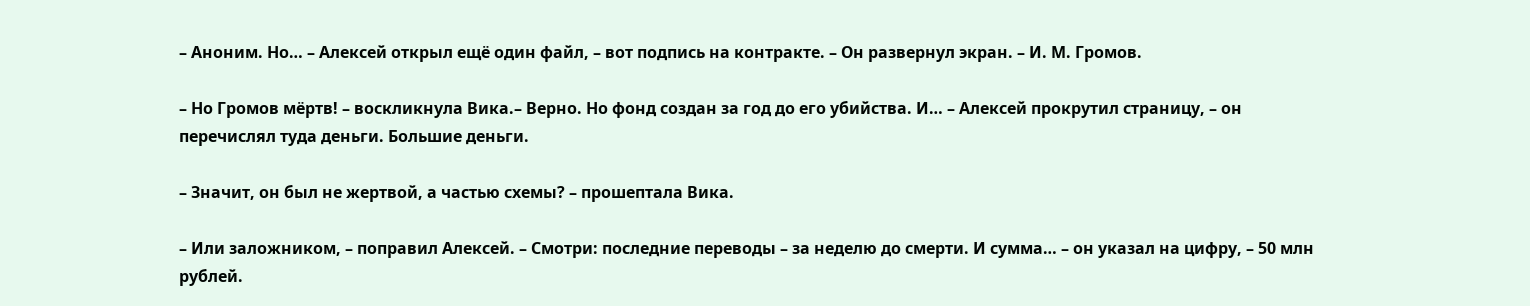– Аноним. Но… – Алексей открыл ещё один файл, – вот подпись на контракте. – Он развернул экран. – И. М. Громов.

– Но Громов мёртв! – воскликнула Вика.– Верно. Но фонд создан за год до его убийства. И… – Алексей прокрутил страницу, – он перечислял туда деньги. Большие деньги.

– Значит, он был не жертвой, а частью схемы? – прошептала Вика.

– Или заложником, – поправил Алексей. – Смотри: последние переводы – за неделю до смерти. И сумма… – он указал на цифру, – 50 млн рублей.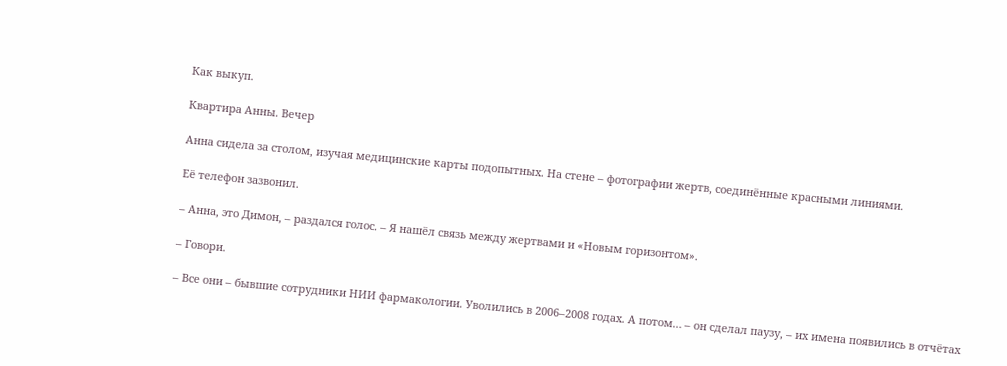Как выкуп.

Квартира Анны. Вечер

Анна сидела за столом, изучая медицинские карты подопытных. На стене – фотографии жертв, соединённые красными линиями.

Её телефон зазвонил.

– Анна, это Димон, – раздался голос. – Я нашёл связь между жертвами и «Новым горизонтом».

– Говори.

– Все они – бывшие сотрудники НИИ фармакологии. Уволились в 2006–2008 годах. А потом… – он сделал паузу, – их имена появились в отчётах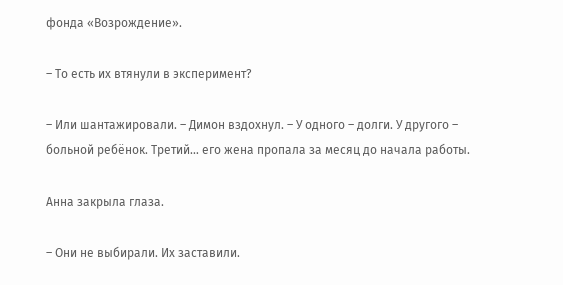фонда «Возрождение».

– То есть их втянули в эксперимент?

– Или шантажировали. – Димон вздохнул. – У одного – долги. У другого – больной ребёнок. Третий… его жена пропала за месяц до начала работы.

Анна закрыла глаза.

– Они не выбирали. Их заставили.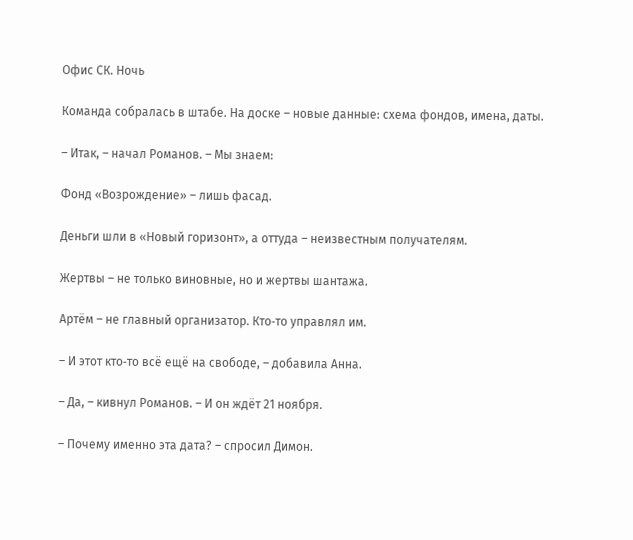Офис СК. Ночь

Команда собралась в штабе. На доске – новые данные: схема фондов, имена, даты.

– Итак, – начал Романов. – Мы знаем:

Фонд «Возрождение» – лишь фасад.

Деньги шли в «Новый горизонт», а оттуда – неизвестным получателям.

Жертвы – не только виновные, но и жертвы шантажа.

Артём – не главный организатор. Кто‑то управлял им.

– И этот кто‑то всё ещё на свободе, – добавила Анна.

– Да, – кивнул Романов. – И он ждёт 21 ноября.

– Почему именно эта дата? – спросил Димон.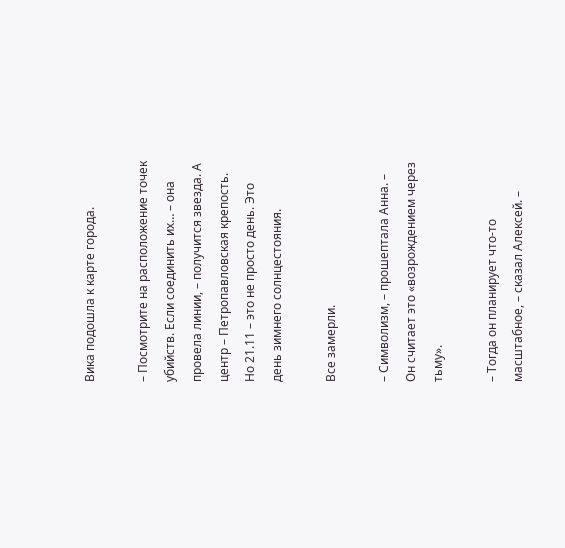Вика подошла к карте города.

– Посмотрите на расположение точек убийств. Если соединить их… – она провела линии, – получится звезда. А центр – Петропавловская крепость. Но 21.11 – это не просто день. Это день зимнего солнцестояния.

Все замерли.

– Символизм, – прошептала Анна. – Он считает это «возрождением через тьму».

– Тогда он планирует что‑то масштабное, – сказал Алексей. –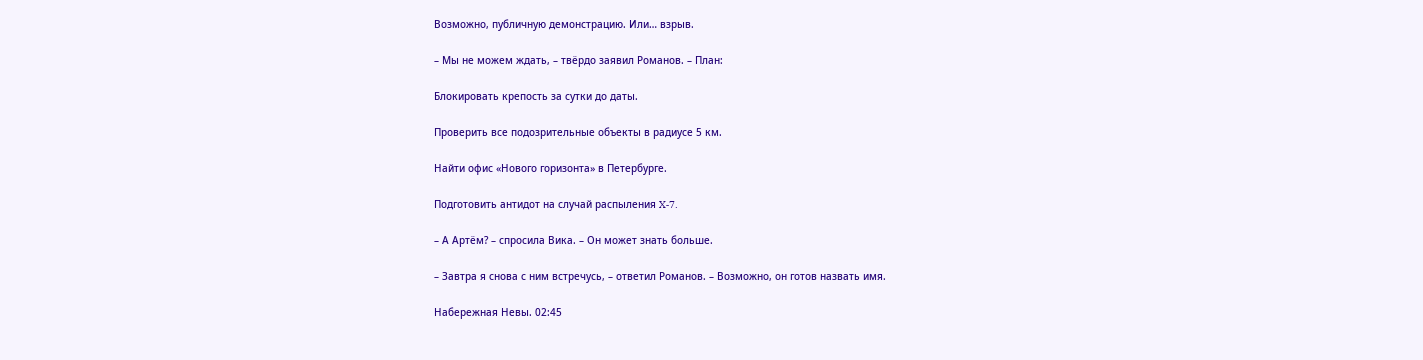Возможно, публичную демонстрацию. Или… взрыв.

– Мы не можем ждать, – твёрдо заявил Романов. – План:

Блокировать крепость за сутки до даты.

Проверить все подозрительные объекты в радиусе 5 км.

Найти офис «Нового горизонта» в Петербурге.

Подготовить антидот на случай распыления X‑7.

– А Артём? – спросила Вика. – Он может знать больше.

– Завтра я снова с ним встречусь, – ответил Романов. – Возможно, он готов назвать имя.

Набережная Невы. 02:45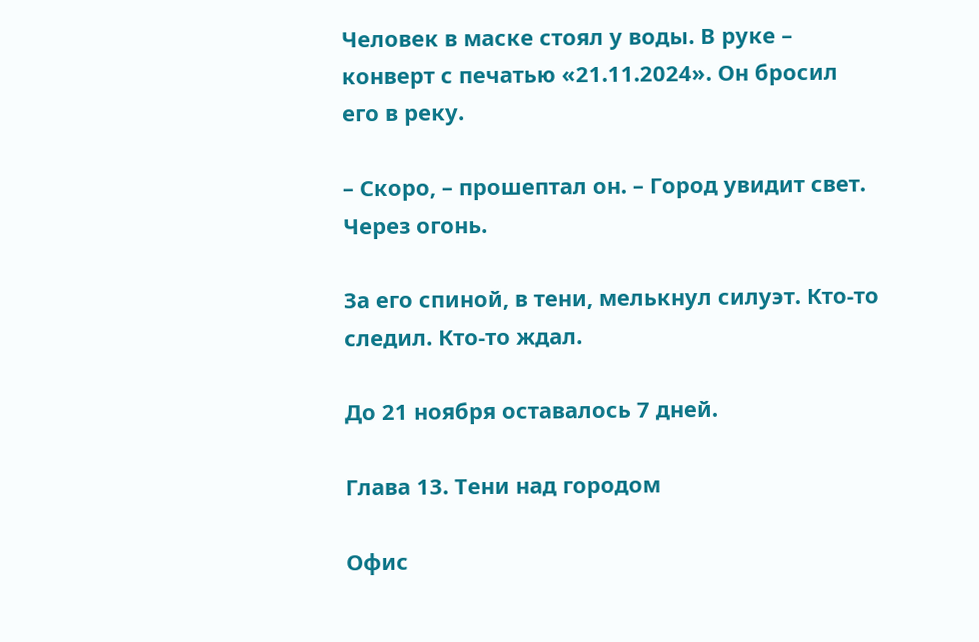Человек в маске стоял у воды. В руке – конверт с печатью «21.11.2024». Он бросил его в реку.

– Скоро, – прошептал он. – Город увидит свет. Через огонь.

За его спиной, в тени, мелькнул силуэт. Кто‑то следил. Кто‑то ждал.

До 21 ноября оставалось 7 дней.

Глава 13. Тени над городом

Офис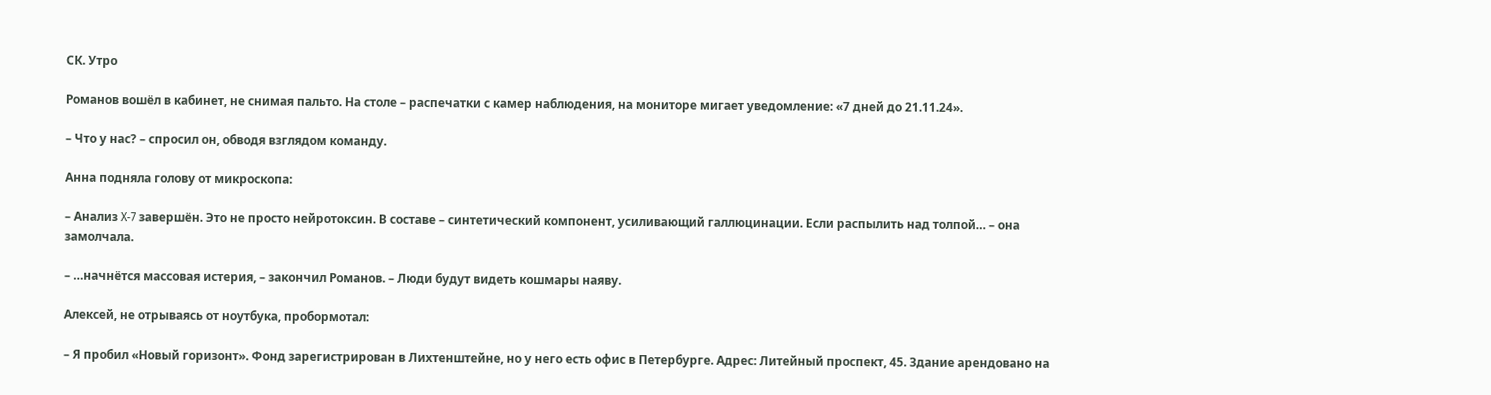СК. Утро

Романов вошёл в кабинет, не снимая пальто. На столе – распечатки с камер наблюдения, на мониторе мигает уведомление: «7 дней до 21.11.24».

– Что у нас? – спросил он, обводя взглядом команду.

Анна подняла голову от микроскопа:

– Анализ X‑7 завершён. Это не просто нейротоксин. В составе – синтетический компонент, усиливающий галлюцинации. Если распылить над толпой… – она замолчала.

– …начнётся массовая истерия, – закончил Романов. – Люди будут видеть кошмары наяву.

Алексей, не отрываясь от ноутбука, пробормотал:

– Я пробил «Новый горизонт». Фонд зарегистрирован в Лихтенштейне, но у него есть офис в Петербурге. Адрес: Литейный проспект, 45. Здание арендовано на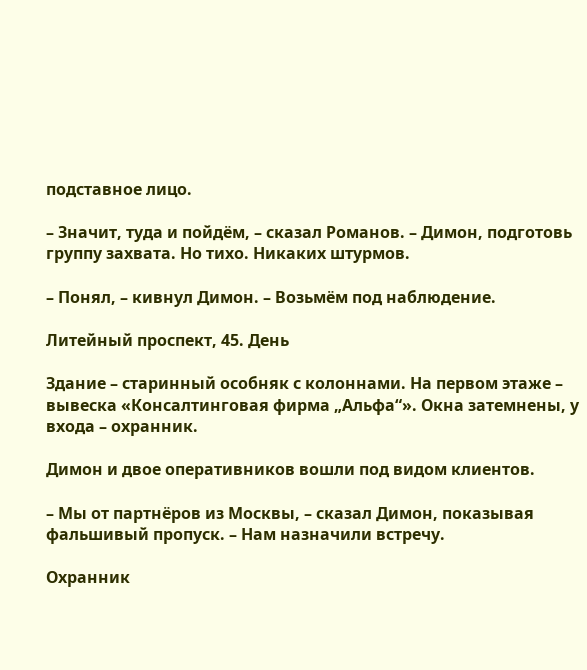подставное лицо.

– Значит, туда и пойдём, – сказал Романов. – Димон, подготовь группу захвата. Но тихо. Никаких штурмов.

– Понял, – кивнул Димон. – Возьмём под наблюдение.

Литейный проспект, 45. День

Здание – старинный особняк с колоннами. На первом этаже – вывеска «Консалтинговая фирма „Альфа“». Окна затемнены, у входа – охранник.

Димон и двое оперативников вошли под видом клиентов.

– Мы от партнёров из Москвы, – сказал Димон, показывая фальшивый пропуск. – Нам назначили встречу.

Охранник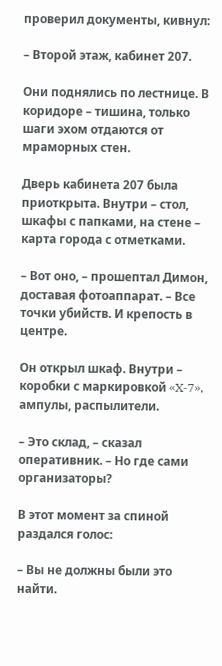проверил документы, кивнул:

– Второй этаж, кабинет 207.

Они поднялись по лестнице. В коридоре – тишина, только шаги эхом отдаются от мраморных стен.

Дверь кабинета 207 была приоткрыта. Внутри – стол, шкафы с папками, на стене – карта города с отметками.

– Вот оно, – прошептал Димон, доставая фотоаппарат. – Все точки убийств. И крепость в центре.

Он открыл шкаф. Внутри – коробки с маркировкой «X‑7», ампулы, распылители.

– Это склад, – сказал оперативник. – Но где сами организаторы?

В этот момент за спиной раздался голос:

– Вы не должны были это найти.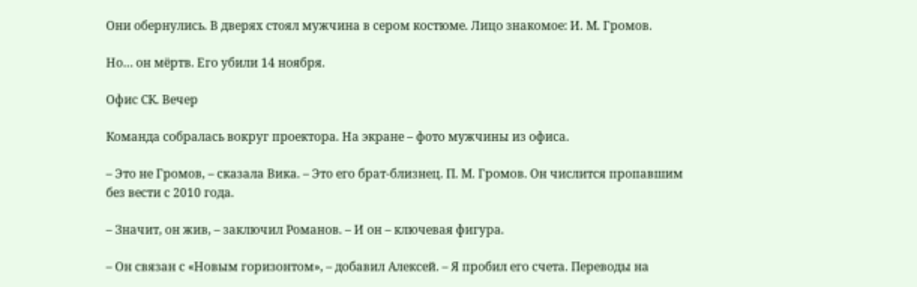Они обернулись. В дверях стоял мужчина в сером костюме. Лицо знакомое: И. М. Громов.

Но… он мёртв. Его убили 14 ноября.

Офис СК. Вечер

Команда собралась вокруг проектора. На экране – фото мужчины из офиса.

– Это не Громов, – сказала Вика. – Это его брат‑близнец. П. М. Громов. Он числится пропавшим без вести с 2010 года.

– Значит, он жив, – заключил Романов. – И он – ключевая фигура.

– Он связан с «Новым горизонтом», – добавил Алексей. – Я пробил его счета. Переводы на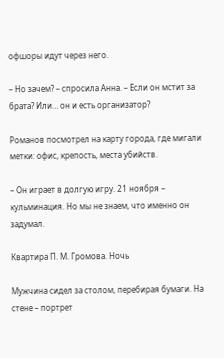офшоры идут через него.

– Но зачем? – спросила Анна. – Если он мстит за брата? Или… он и есть организатор?

Романов посмотрел на карту города, где мигали метки: офис, крепость, места убийств.

– Он играет в долгую игру. 21 ноября – кульминация. Но мы не знаем, что именно он задумал.

Квартира П. М. Громова. Ночь

Мужчина сидел за столом, перебирая бумаги. На стене – портрет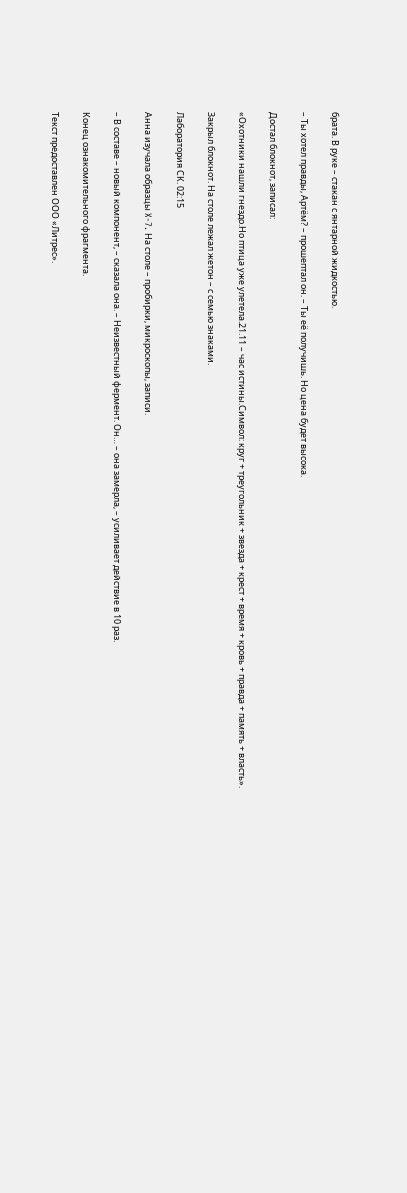брата. В руке – стакан с янтарной жидкостью.

– Ты хотел правды, Артём? – прошептал он. – Ты её получишь. Но цена будет высока.

Достал блокнот, записал:

«Охотники нашли гнездо.Но птица уже улетела.21.11 – час истины.Символ: круг + треугольник + звезда + крест + время + кровь + правда + память + власть».

Закрыл блокнот. На столе лежал жетон – с семью знаками.

Лаборатория СК. 02:15

Анна изучала образцы X‑7. На столе – пробирки, микроскопы, записи.

– В составе – новый компонент, – сказала она. – Неизвестный фермент. Он… – она замерла, – усиливает действие в 10 раз.

Конец ознакомительного фрагмента.

Текст предоставлен ООО «Литрес».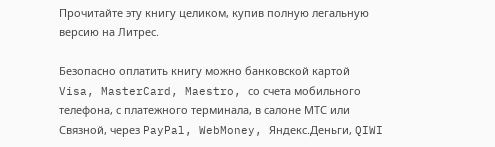Прочитайте эту книгу целиком, купив полную легальную версию на Литрес.

Безопасно оплатить книгу можно банковской картой Visa, MasterCard, Maestro, со счета мобильного телефона, с платежного терминала, в салоне МТС или Связной, через PayPal, WebMoney, Яндекс.Деньги, QIWI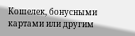Кошелек, бонусными картами или другим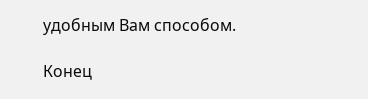удобным Вам способом.

Конец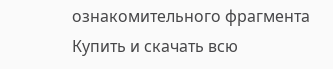ознакомительного фрагмента
Купить и скачать всю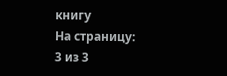книгу
На страницу:
3 из 3